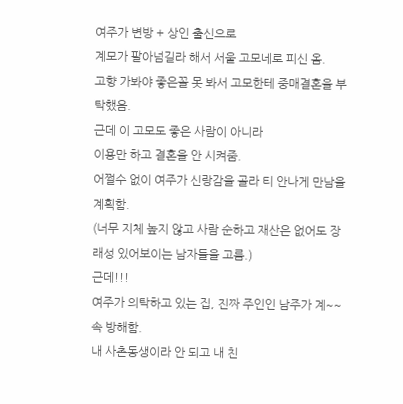여주가 변방 + 상인 출신으로
계모가 팔아넘길라 해서 서울 고모네로 피신 옴.
고향 가봐야 좋은꼴 못 봐서 고모한테 중매결혼을 부탁했음.
근데 이 고모도 좋은 사람이 아니라
이용만 하고 결혼을 안 시켜줌.
어쩔수 없이 여주가 신랑감을 골라 티 안나게 만남을 계획함.
(너무 지체 높지 않고 사람 순하고 재산은 없어도 장래성 있어보이는 남자들을 고름.)
근데!!!
여주가 의탁하고 있는 집, 진짜 주인인 남주가 계~~속 방해함.
내 사촌동생이라 안 되고 내 친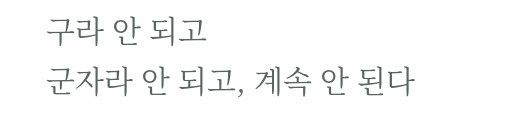구라 안 되고
군자라 안 되고, 계속 안 된다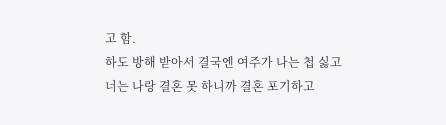고 함.
하도 방해 받아서 결국엔 여주가 나는 첩 싫고
너는 나랑 결혼 못 하니까 결혼 포기하고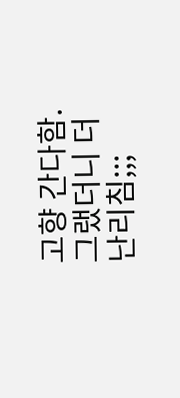고향 간다함.
그랬더니 더 난리침;;;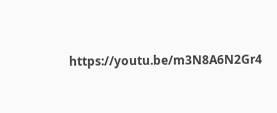https://youtu.be/m3N8A6N2Gr4